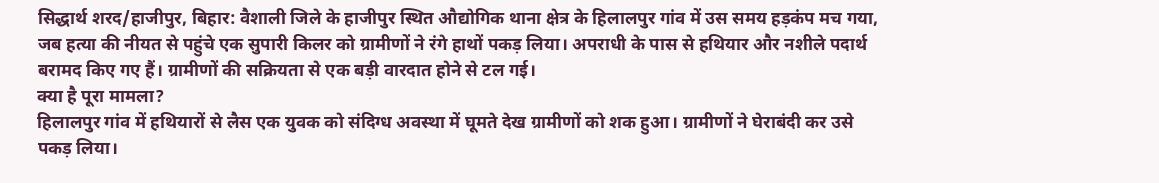सिद्धार्थ शरद/हाजीपुर, बिहार: वैशाली जिले के हाजीपुर स्थित औद्योगिक थाना क्षेत्र के हिलालपुर गांव में उस समय हड़कंप मच गया, जब हत्या की नीयत से पहुंचे एक सुपारी किलर को ग्रामीणों ने रंगे हाथों पकड़ लिया। अपराधी के पास से हथियार और नशीले पदार्थ बरामद किए गए हैं। ग्रामीणों की सक्रियता से एक बड़ी वारदात होने से टल गई।
क्या है पूरा मामला?
हिलालपुर गांव में हथियारों से लैस एक युवक को संदिग्ध अवस्था में घूमते देख ग्रामीणों को शक हुआ। ग्रामीणों ने घेराबंदी कर उसे पकड़ लिया।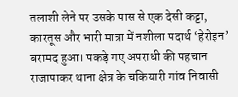तलाशी लेने पर उसके पास से एक देसी कट्टा, कारतूस और भारी मात्रा में नशीला पदार्थ ‘हेरोइन’ बरामद हुआ। पकड़े गए अपराधी की पहचान राजापाकर थाना क्षेत्र के चकियारी गांव निवासी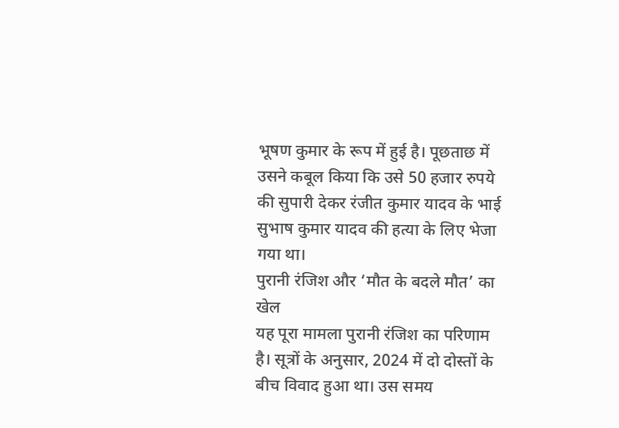भूषण कुमार के रूप में हुई है। पूछताछ में उसने कबूल किया कि उसे 50 हजार रुपये की सुपारी देकर रंजीत कुमार यादव के भाई सुभाष कुमार यादव की हत्या के लिए भेजा गया था।
पुरानी रंजिश और ‘मौत के बदले मौत’ का खेल
यह पूरा मामला पुरानी रंजिश का परिणाम है। सूत्रों के अनुसार, 2024 में दो दोस्तों के बीच विवाद हुआ था। उस समय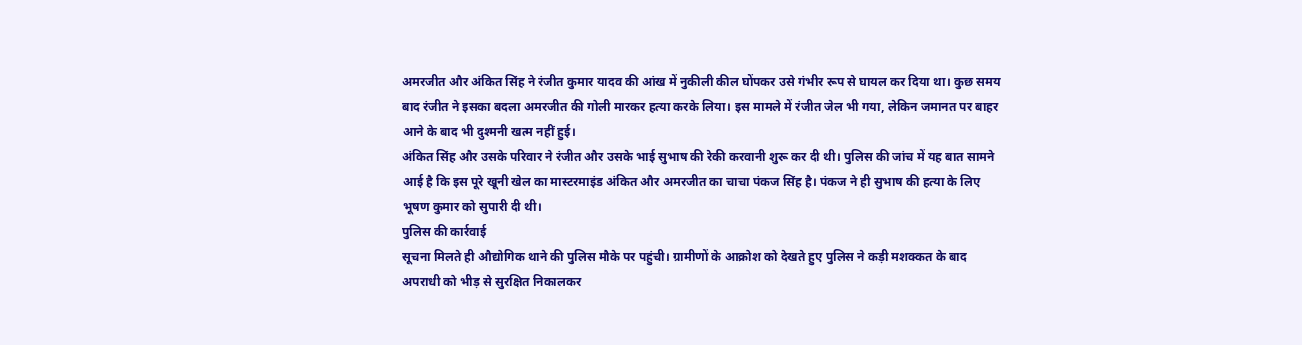अमरजीत और अंकित सिंह ने रंजीत कुमार यादव की आंख में नुकीली कील घोंपकर उसे गंभीर रूप से घायल कर दिया था। कुछ समय बाद रंजीत ने इसका बदला अमरजीत की गोली मारकर हत्या करके लिया। इस मामले में रंजीत जेल भी गया, लेकिन जमानत पर बाहर आने के बाद भी दुश्मनी खत्म नहीं हुई।
अंकित सिंह और उसके परिवार ने रंजीत और उसके भाई सुभाष की रेकी करवानी शुरू कर दी थी। पुलिस की जांच में यह बात सामने आई है कि इस पूरे खूनी खेल का मास्टरमाइंड अंकित और अमरजीत का चाचा पंकज सिंह है। पंकज ने ही सुभाष की हत्या के लिए भूषण कुमार को सुपारी दी थी।
पुलिस की कार्रवाई
सूचना मिलते ही औद्योगिक थाने की पुलिस मौके पर पहुंची। ग्रामीणों के आक्रोश को देखते हुए पुलिस ने कड़ी मशक्कत के बाद अपराधी को भीड़ से सुरक्षित निकालकर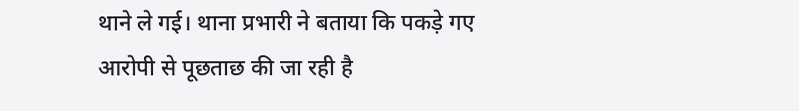थाने ले गई। थाना प्रभारी ने बताया कि पकड़े गए आरोपी से पूछताछ की जा रही है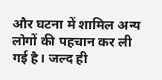और घटना में शामिल अन्य लोगों की पहचान कर ली गई है। जल्द ही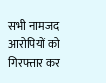सभी नामजद आरोपियों को गिरफ्तार कर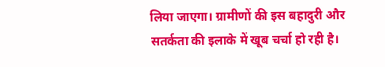लिया जाएगा। ग्रामीणों की इस बहादुरी और सतर्कता की इलाके में खूब चर्चा हो रही है।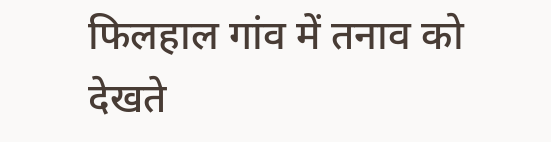फिलहाल गांव में तनाव को देखते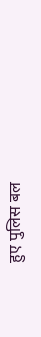हुए पुलिस बल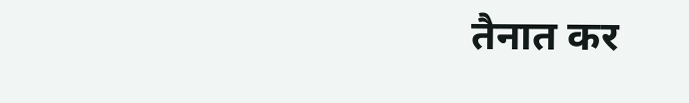तैनात कर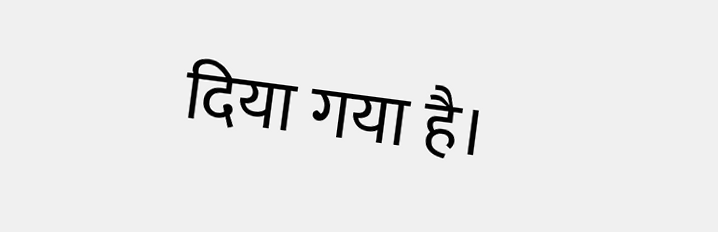दिया गया है।